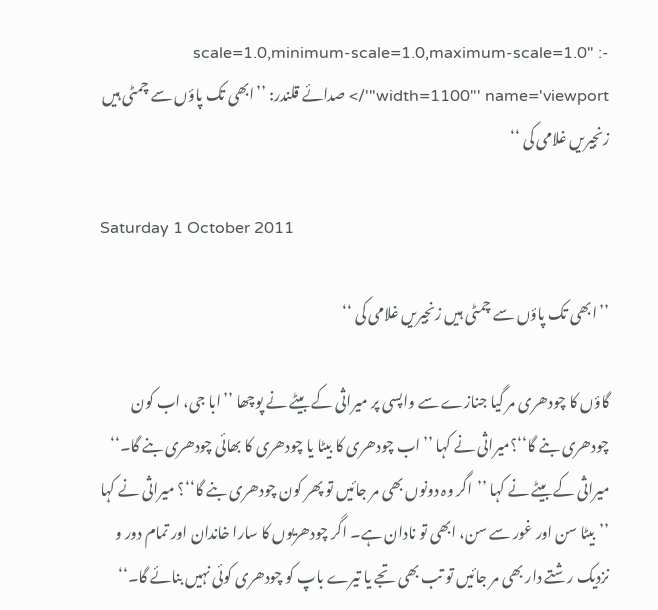-scale=1.0,minimum-scale=1.0,maximum-scale=1.0" : "width=1100"' name='viewport'/> صدائے قلندر: ’’ابھی تک پاؤں سے چمٹی ہیں زنجیریں غلامی کی ‘‘

Saturday 1 October 2011

’’ابھی تک پاؤں سے چمٹی ہیں زنجیریں غلامی کی ‘‘

گاؤں کا چودھری مر گیا جنازے سے واپسی پر میراثی کے بیٹے نے پوچھا ’’ابا جی، اب کون چودھری بنے گا‘‘؟میراثی نے کہا ’’اب چودھری کا بیٹا یا چودھری کا بھائی چودھری بنے گا۔‘‘ میراثی کے بیٹے نے کہا ’’اگر وہ دونوں بھی مر جائیں تو پھر کون چودھری بنے گا‘‘؟ میراثی نے کہا ’’بیٹا سن اور غور سے سن، ابھی تو نادان ہے۔ اگر چودھریوں کا سارا خاندان اور تمام دور و نزدیک رشتے دار بھی مر جائیں تو تب بھی تجے یا تیرے باپ کو چودھری کوئی نہیں بنائے گا۔‘‘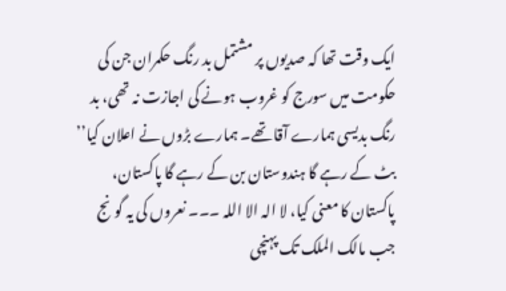ایک وقت تھا کہ صدیوں پر مشتمل بد رنگ حکمران جن کی حکومت میں سورج کو غروب ہونے کی اجازت نہ تھی، بد رنگ بدیسی ہمارے آقا تھے۔ ہمارے بڑوں نے اعلان کیا’’ بٹ کے رہے گا ہندوستان بن کے رہے گا پاکستان، پاکستان کا معنی کیا، لا الہ الا اللہ ۔۔۔ نعروں کی یہ گونج جب مالک الملک تک پہنچی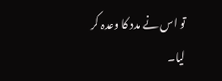تو اس نے مدد کا وعدہ کر لیا۔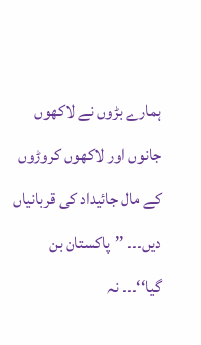ہمارے بڑوں نے لاکھوں جانوں اور لاکھوں کروڑوں کے مال جائیداد کی قربانیاں دیں۔۔۔ ’’پاکستان بن گیا‘‘۔۔۔ نہ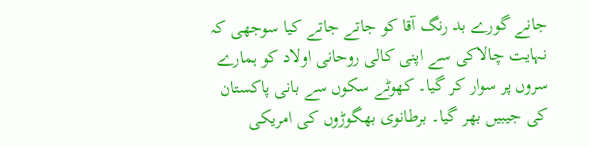جانے گورے بد رنگ آقا کو جاتے جاتے کیا سوجھی کہ نہایت چالاکی سے اپنی کالی روحانی اولاد کو ہمارے سروں پر سوار کر گیا۔ کھوٹے سکوں سے بانی پاکستان کی جیبیں بھر گیا۔ برطانوی بھگوڑوں کی امریکی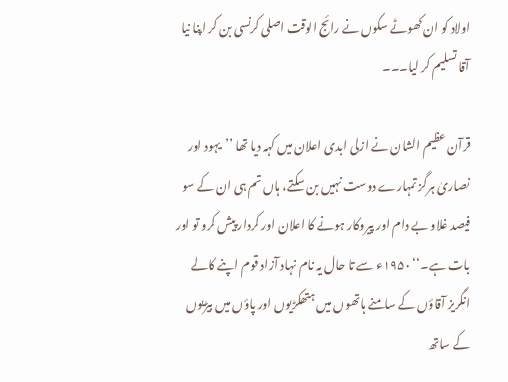اولاد کو ان کھوٹے سکوں نے رائج الوقت اصلی کرنسی بن کر اپنا نیا آقا تسلیم کر لیا۔۔۔

قرآن عظیم الشان نے ازلی ابدی اعلان میں کہہ دیا تھا ’’یہود اور نصاریٰ ہرگز تمہارے دوست نہیں بن سکتے، ہاں تم ہی ان کے سو فیصد غلاو بے دام اور پیروکار ہونے کا اعلان اور کردار پیش کرو تو اور بات ہے۔‘‘ ۱۹۵۰ء سے تا حال یہ نام نہاد آزاد قوم اپنے کالے انگریز آقاؤں کے سامنے ہاتھوں میں ہتھکڑیوں اور پاؤں میں بیڑیوں کے ساتھ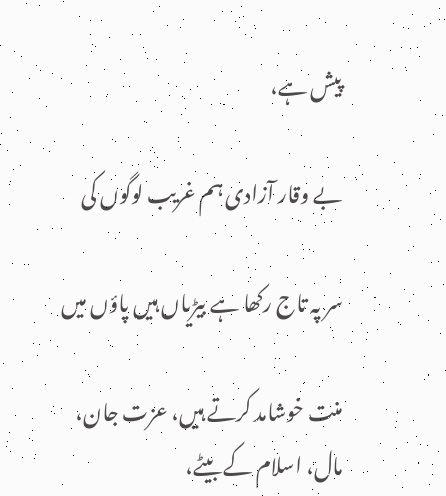پیش ہے،

بے وقار آزادی ہم غریب لوگوں کی

سر پہ تاج رکھا ہے بیڑیاں ہیں پاؤں میں

منت خوشامد کرتے ہیں، عزت جان، مال، اسلام کے بیٹے،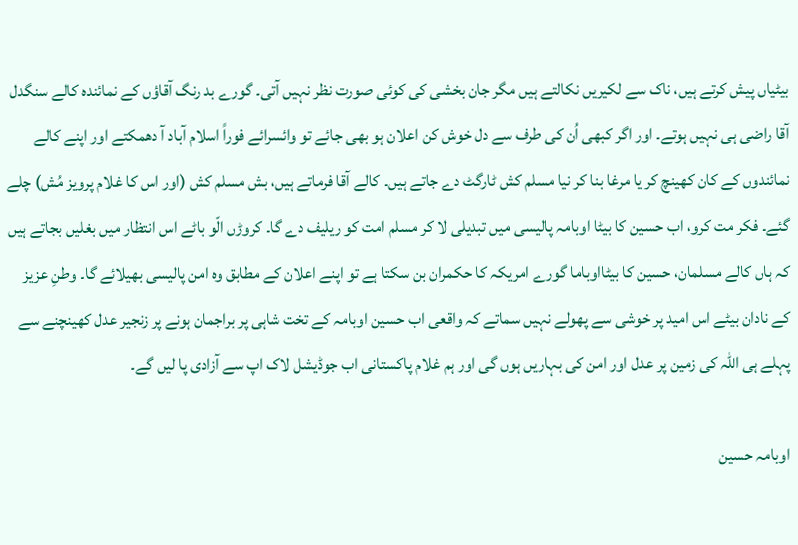بیٹیاں پیش کرتے ہیں، ناک سے لکیریں نکالتے ہیں مگر جان بخشی کی کوئی صورت نظر نہیں آتی۔ گورے بد رنگ آقاؤں کے نمائندہ کالے سنگدل آقا راضی ہی نہیں ہوتے۔ اور اگر کبھی اُن کی طرف سے دل خوش کن اعلان ہو بھی جائے تو وائسرائے فوراً اسلام آباد آ دھمکتے اور اپنے کالے نمائندوں کے کان کھینچ کر یا مرغا بنا کر نیا مسلم کش ٹارگٹ دے جاتے ہیں۔ کالے آقا فرماتے ہیں، بش مسلم کش (اور اس کا غلام پرویز مُش) چلے گئے۔ فکر مت کرو، اب حسین کا بیٹا اوبامہ پالیسی میں تبدیلی لا کر مسلم امت کو ریلیف دے گا۔ کروڑں الّو باٹے اس انتظار میں بغلیں بجاتے ہیں کہ ہاں کالے مسلمان، حسین کا بیٹااوباما گورے امریکہ کا حکمران بن سکتا ہے تو اپنے اعلان کے مطابق وہ امن پالیسی بھیلائے گا۔ وطنِ عزیز کے نادان بیٹے اس امید پر خوشی سے پھولے نہیں سماتے کہ واقعی اب حسین اوبامہ کے تخت شاہی پر براجمان ہونے پر زنجیر عدل کھینچنے سے پہلے ہی اللہ کی زمین پر عدل اور امن کی بہاریں ہوں گی اور ہم غلام پاکستانی اب جوڈیشل لاک اپ سے آزادی پا لیں گے۔

اوبامہ حسین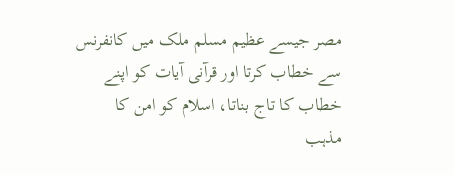مصر جیسے عظیم مسلم ملک میں کانفرنس سے خطاب کرتا اور قرآنی آیات کو اپنے خطاب کا تاج بناتا، اسلام کو امن کا مذہب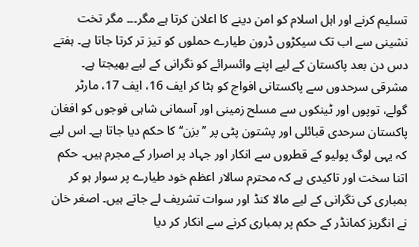تسلیم کرنے اور اہل اسلام کو امن دینے کا اعلان کرتا ہے مگر۔۔۔ مگر تخت نشینی سے اب تک سیکڑوں ڈرون طیارے حملوں کو تیز تر کرتا جاتا ہے۔ ہفتے دس دن بعد پاکستان کے لیے اپنے وائسرائے کو نگرانی کے لیے بھیجتا ہے۔ مشرقی سرحدوں سے پاکستانی افواج کو ہٹا کر ایف 16، ایف 17، مارٹر گولے، توپوں اور ٹینکوں سے مسلح زمینی اور آسمانی شاہی فوجوں کو افغان پاکستان سرحدی قبائلی اور پشتون پٹی پر ’’بزن‘‘ کا حکم دیا جاتا ہے۔ اس لیے کہ یہی لوگ پولیو کے قطروں سے انکار اور جہاد پر اصرار کے مجرم ہیں۔ حکم اتنا سخت اور تاکیدی ہے کہ محترم سالار اعظم خود طیارے پر سوار ہو کر بمباری کی نگرانی کے لیے مالا کنڈ اور سوات تشریف لے جاتے ہیں۔ اصغر خان نے انگریز کمانڈر کے حکم پر بمباری کرنے سے انکار کر دیا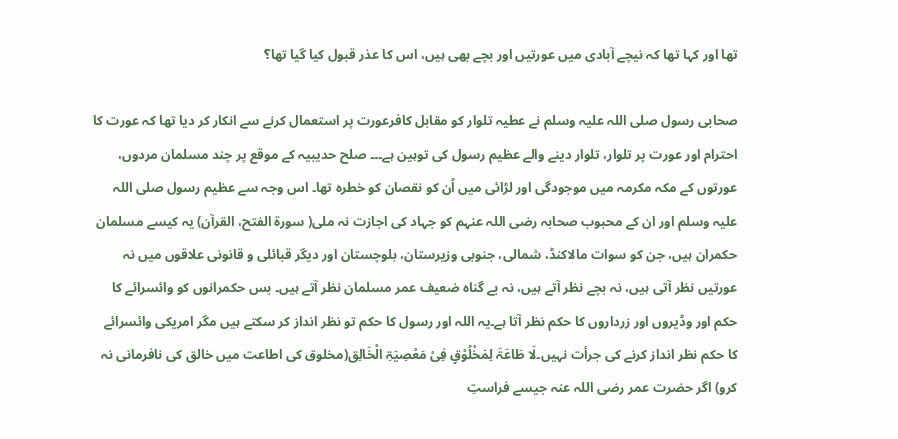تھا اور کہا تھا کہ نیچے آبادی میں عورتیں اور بچے بھی ہیں، اس کا عذر قبول کیا گیا تھا؟

صحابی رسول صلی اللہ علیہ وسلم نے عطیہ تلوار کو مقابل کافرعورت پر استعمال کرنے سے انکار کر دیا تھا کہ عورت کا احترام اور عورت پر تلوار، تلوار دینے والے عظیم رسول کی توہین ہے۔۔۔ صلح حدیبیہ کے موقع پر چند مسلمان مردوں، عورتوں کے مکہ مکرمہ میں موجودگی اور لڑائی میں اُن کو نقصان کو خطرہ تھا۔ اس وجہ سے عظیم رسول صلی اللہ علیہ وسلم اور ان کے محبوب صحابہ رضی اللہ عنہم کو جہاد کی اجازت نہ ملی( سورۃ الفتح، القرآن) یہ کیسے مسلمان حکمران ہیں، جن کو سوات مالاکنڈ، شمالی، جنوبی وزیرستان، بلوچستان اور دیگر قبائلی و قانونی علاقوں میں نہ عورتیں نظر آتی ہیں، نہ بچے نظر آتے ہیں، نہ بے گناہ ضعیف عمر مسلمان نظر آتے ہیں۔ بس حکمرانوں کو وائسرائے کا حکم اور وڈیروں اور زرداروں کا حکم نظر آتا ہے۔یہ اللہ اور رسول کا حکم تو نظر انداز کر سکتے ہیں مگر امریکی وائسرائے کا حکم نظر انداز کرنے کی جرأت نہیں۔لَا طَاعَۃَ لِمَخْلُوْقٍ فِیْ مَعْصِیَۃِ الْخَالِق(مخلوق کی اطاعت میں خالق کی نافرمانی نہ کرو) اگر حضرت عمر رضی اللہ عنہ جیسے فراستِ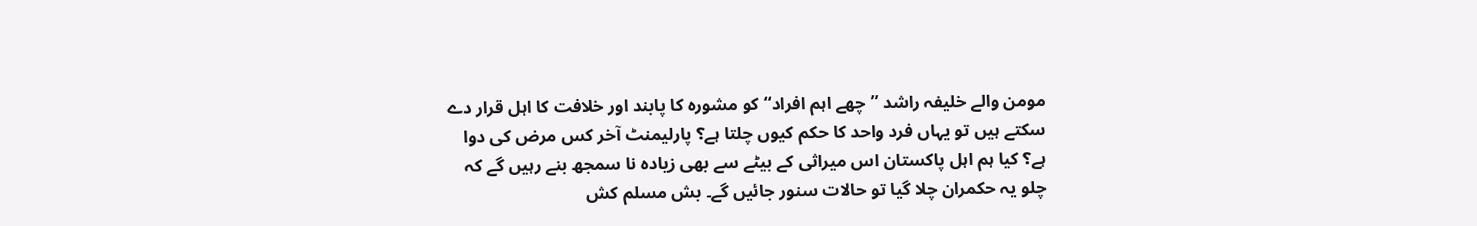مومن والے خلیفہ راشد ’’چھے اہم افراد‘‘ کو مشورہ کا پابند اور خلافت کا اہل قرار دے سکتے ہیں تو یہاں فرد واحد کا حکم کیوں چلتا ہے؟ پارلیمنٹ آخر کس مرض کی دوا ہے؟ کیا ہم اہل پاکستان اس میراثی کے بیٹے سے بھی زیادہ نا سمجھ بنے رہیں گے کہ چلو یہ حکمران چلا گیا تو حالات سنور جائیں گے۔ بش مسلم کش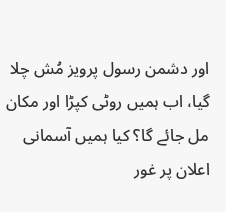اور دشمن رسول پرویز مُش چلا گیا، اب ہمیں روٹی کپڑا اور مکان مل جائے گا؟ کیا ہمیں آسمانی اعلان پر غور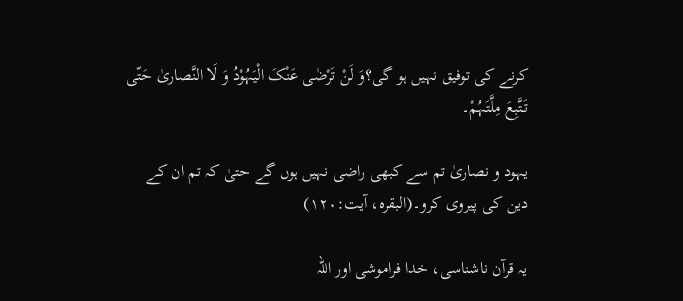کرنے کی توفیق نہیں ہو گی؟وَ لَنْ تَرْضٰی عَنْکَ الْیَہُوْدُ وَ لَا النَّصاریٰ حَتّی تَتَّبِعَ مِلَّتَہُمْ۔

یہود و نصاریٰ تم سے کبھی راضی نہیں ہوں گے حتیٰ کہ تم ان کے دین کی پیروی کرو۔(البقرہ، آیت:۱۲۰)

یہ قرآن ناشناسی، خدا فراموشی اور اللہ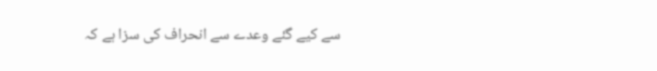سے کیے گئے وعدے سے انحراف کی سزا ہے کہ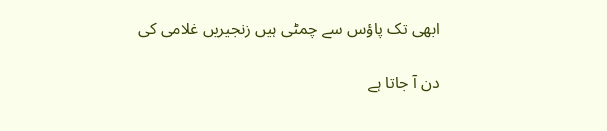ابھی تک پاؤس سے چمٹی ہیں زنجیریں غلامی کی

دن آ جاتا ہے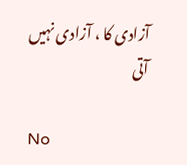آزادی کا ، آزادی نہیں آتی

No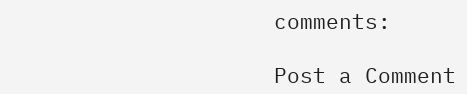comments:

Post a Comment